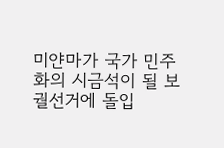미얀마가 국가 민주화의 시금석이 될 보궐선거에 돌입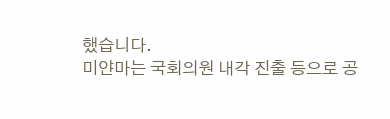했습니다.
미얀마는 국회의원 내각 진출 등으로 공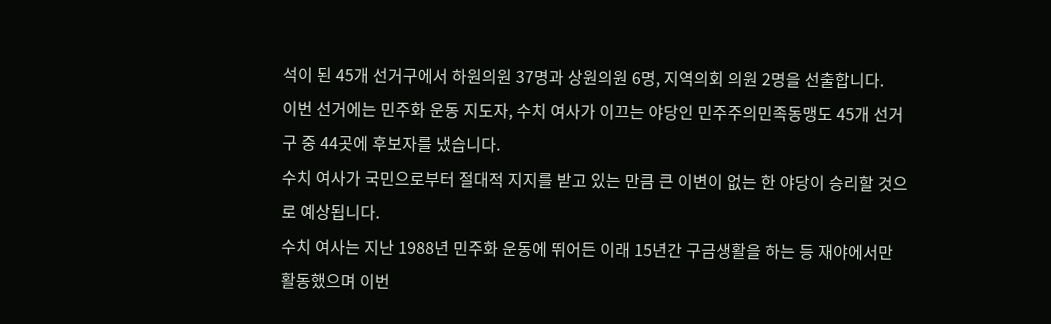석이 된 45개 선거구에서 하원의원 37명과 상원의원 6명, 지역의회 의원 2명을 선출합니다.
이번 선거에는 민주화 운동 지도자, 수치 여사가 이끄는 야당인 민주주의민족동맹도 45개 선거구 중 44곳에 후보자를 냈습니다.
수치 여사가 국민으로부터 절대적 지지를 받고 있는 만큼 큰 이변이 없는 한 야당이 승리할 것으로 예상됩니다.
수치 여사는 지난 1988년 민주화 운동에 뛰어든 이래 15년간 구금생활을 하는 등 재야에서만 활동했으며 이번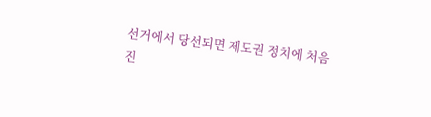선거에서 당선되면 제도권 정치에 처음 진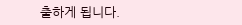출하게 됩니다.